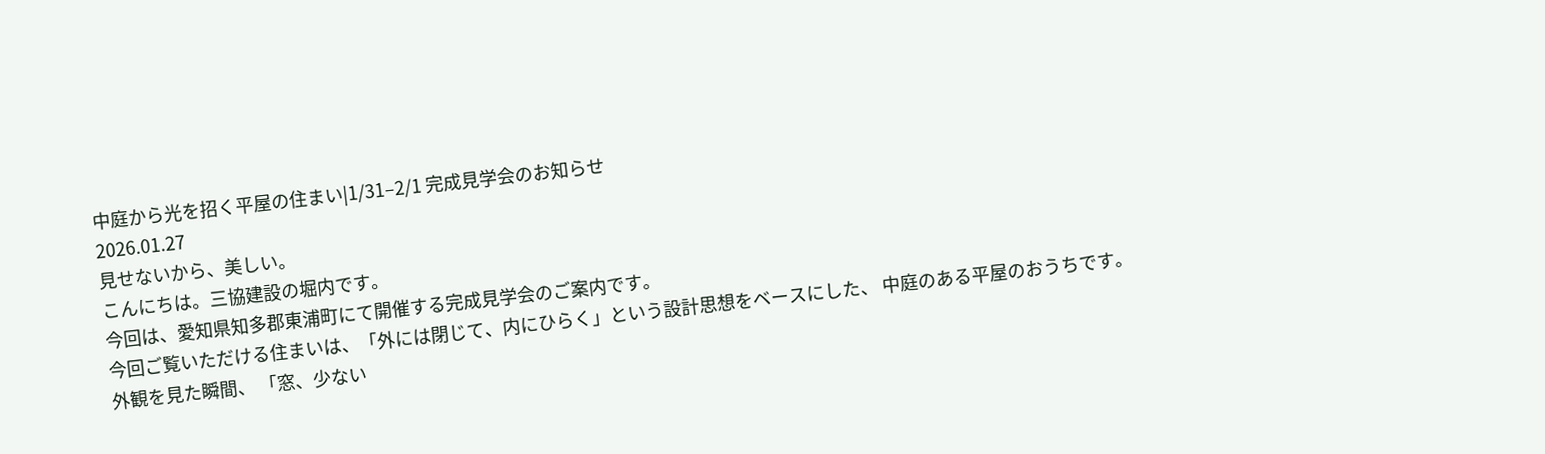中庭から光を招く平屋の住まい|1/31–2/1 完成見学会のお知らせ
2026.01.27
見せないから、美しい。
こんにちは。三協建設の堀内です。
今回は、愛知県知多郡東浦町にて開催する完成見学会のご案内です。
今回ご覧いただける住まいは、「外には閉じて、内にひらく」という設計思想をベースにした、 中庭のある平屋のおうちです。
外観を見た瞬間、 「窓、少ない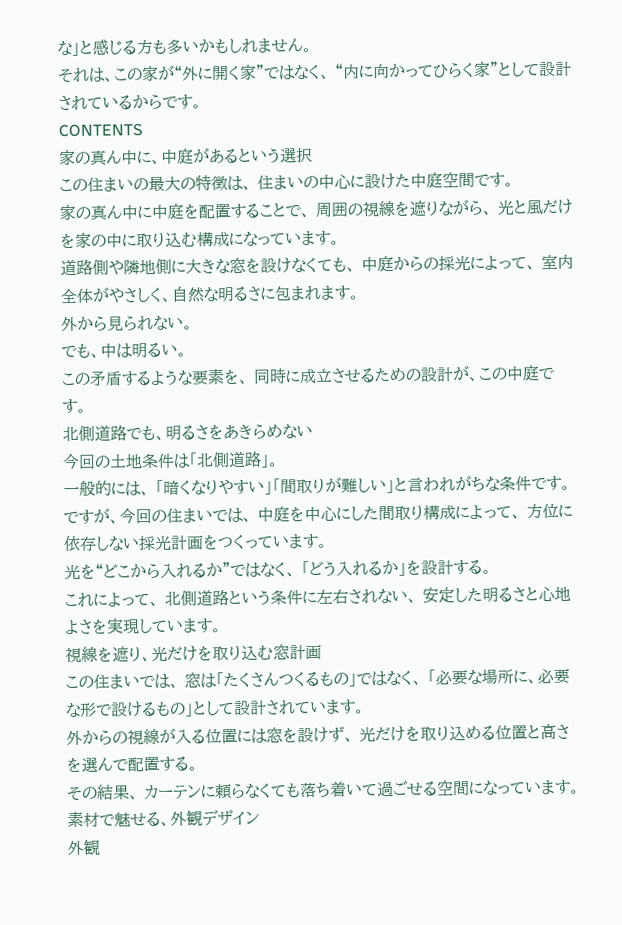な」と感じる方も多いかもしれません。
それは、この家が“外に開く家”ではなく、 “内に向かってひらく家”として設計されているからです。
CONTENTS
家の真ん中に、中庭があるという選択
この住まいの最大の特徴は、 住まいの中心に設けた中庭空間です。
家の真ん中に中庭を配置することで、 周囲の視線を遮りながら、 光と風だけを家の中に取り込む構成になっています。
道路側や隣地側に大きな窓を設けなくても、 中庭からの採光によって、 室内全体がやさしく、自然な明るさに包まれます。
外から見られない。
でも、中は明るい。
この矛盾するような要素を、 同時に成立させるための設計が、この中庭です。
北側道路でも、明るさをあきらめない
今回の土地条件は「北側道路」。
一般的には、 「暗くなりやすい」「間取りが難しい」と言われがちな条件です。
ですが、今回の住まいでは、 中庭を中心にした間取り構成によって、 方位に依存しない採光計画をつくっています。
光を“どこから入れるか”ではなく、 「どう入れるか」を設計する。
これによって、 北側道路という条件に左右されない、 安定した明るさと心地よさを実現しています。
視線を遮り、光だけを取り込む窓計画
この住まいでは、 窓は「たくさんつくるもの」ではなく、 「必要な場所に、必要な形で設けるもの」として設計されています。
外からの視線が入る位置には窓を設けず、 光だけを取り込める位置と高さを選んで配置する。
その結果、 カーテンに頼らなくても落ち着いて過ごせる空間になっています。
素材で魅せる、外観デザイン
外観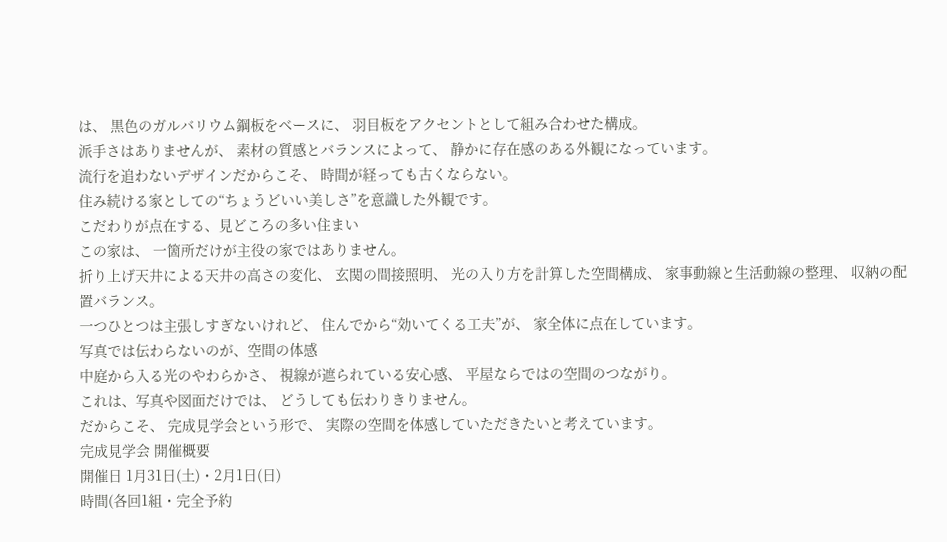は、 黒色のガルバリウム鋼板をベースに、 羽目板をアクセントとして組み合わせた構成。
派手さはありませんが、 素材の質感とバランスによって、 静かに存在感のある外観になっています。
流行を追わないデザインだからこそ、 時間が経っても古くならない。
住み続ける家としての“ちょうどいい美しさ”を意識した外観です。
こだわりが点在する、見どころの多い住まい
この家は、 一箇所だけが主役の家ではありません。
折り上げ天井による天井の高さの変化、 玄関の間接照明、 光の入り方を計算した空間構成、 家事動線と生活動線の整理、 収納の配置バランス。
一つひとつは主張しすぎないけれど、 住んでから“効いてくる工夫”が、 家全体に点在しています。
写真では伝わらないのが、空間の体感
中庭から入る光のやわらかさ、 視線が遮られている安心感、 平屋ならではの空間のつながり。
これは、写真や図面だけでは、 どうしても伝わりきりません。
だからこそ、 完成見学会という形で、 実際の空間を体感していただきたいと考えています。
完成見学会 開催概要
開催日 1月31日(土)・2月1日(日)
時間(各回1組・完全予約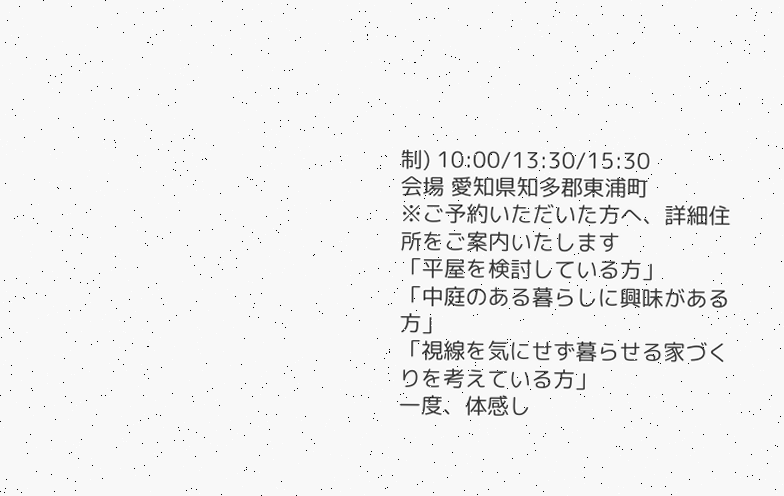制) 10:00/13:30/15:30
会場 愛知県知多郡東浦町
※ご予約いただいた方へ、詳細住所をご案内いたします
「平屋を検討している方」
「中庭のある暮らしに興味がある方」
「視線を気にせず暮らせる家づくりを考えている方」
一度、体感し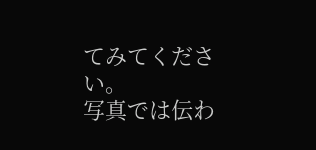てみてください。
写真では伝わ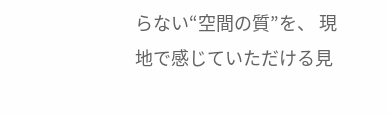らない“空間の質”を、 現地で感じていただける見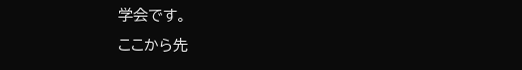学会です。
ここから先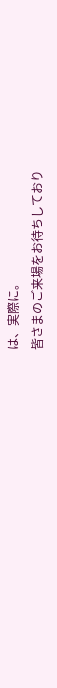は、実際に。
皆さまのご来場をお待ちしており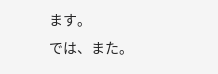ます。
では、また。